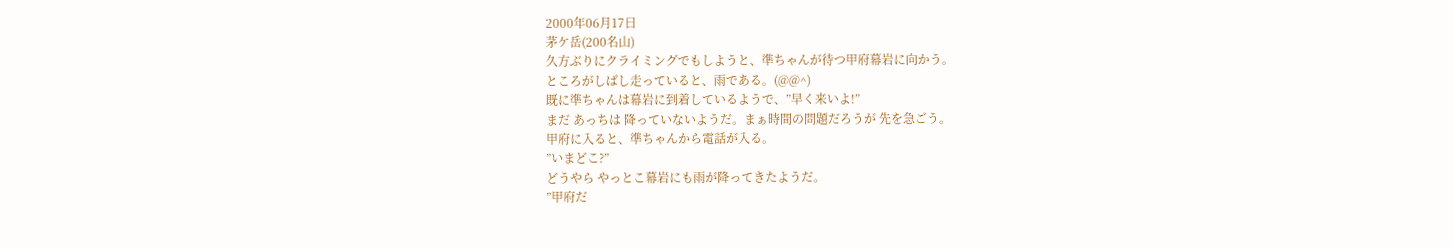2000年06月17日
茅ケ岳(200名山)
久方ぶりにクライミングでもしようと、準ちゃんが待つ甲府幕岩に向かう。
ところがしばし走っていると、雨である。(@@^)
既に準ちゃんは幕岩に到着しているようで、”早く来いよ!”
まだ あっちは 降っていないようだ。まぁ時間の問題だろうが 先を急ごう。
甲府に入ると、準ちゃんから電話が入る。
”いまどこ?”
どうやら やっとこ幕岩にも雨が降ってきたようだ。
”甲府だ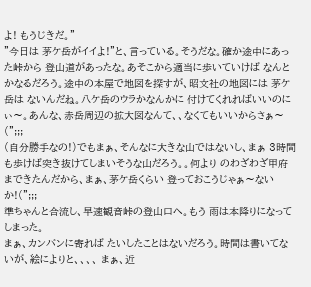よ! もうじきだ。”
”今日は 茅ケ岳がイイよ!”と、言っている。そうだな。確か途中にあった峠から 登山道があったな。あそこから適当に歩いていけば なんとかなるだろう。途中の本屋で地図を探すが、昭文社の地図には 茅ケ岳は ないんだね。八ケ岳のウラかなんかに 付けてくれればいいのにぃ〜。あんな、赤岳周辺の拡大図なんて、、なくてもいいからさぁ〜(";;;
(自分勝手なの!)でもまぁ、そんなに大きな山ではないし、まぁ 3時間も歩けば突き抜けてしまいそうな山だろう。。何より のわざわざ甲府まできたんだから、まぁ、茅ケ岳くらい 登っておこうじゃぁ〜ないか!(";;;
準ちゃんと合流し、早速観音峠の登山口へ。もう 雨は本降りになってしまった。
まぁ、カンバンに寄れば たいしたことはないだろう。時間は書いてないが、絵によりと、、、、 まぁ、近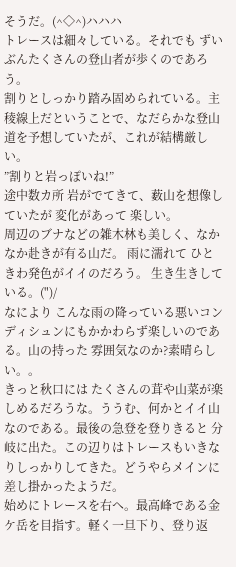そうだ。(^◇^)ハハハ
トレースは細々している。それでも ずいぶんたくさんの登山者が歩くのであろう。
割りとしっかり踏み固められている。主稜線上だということで、なだらかな登山道を予想していたが、これが結構厳しい。
”割りと岩っぽいね!”
途中数カ所 岩がでてきて、薮山を想像していたが 変化があって 楽しい。
周辺のブナなどの雑木林も美しく、なかなか赴きが有る山だ。 雨に濡れて ひときわ発色がイイのだろう。 生き生きしている。(")/
なにより こんな雨の降っている悪いコンディシュンにもかかわらず楽しいのである。山の持った 雰囲気なのか?素晴らしい。。
きっと秋口には たくさんの茸や山菜が楽しめるだろうな。ううむ、何かとイイ山なのである。最後の急登を登りきると 分岐に出た。この辺りはトレースもいきなりしっかりしてきた。どうやらメインに差し掛かったようだ。
始めにトレースを右へ。最高峰である金ケ岳を目指す。軽く一旦下り、登り返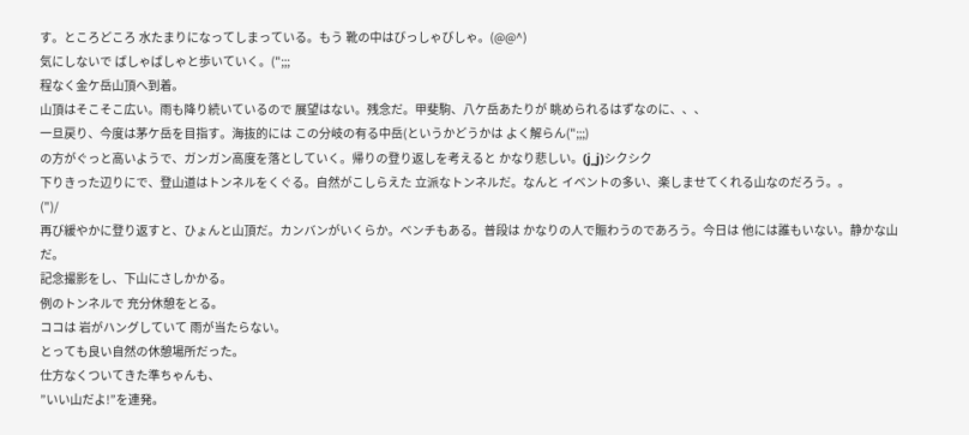す。ところどころ 水たまりになってしまっている。もう 靴の中はびっしゃびしゃ。(@@^)
気にしないで ばしゃばしゃと歩いていく。(";;;
程なく金ケ岳山頂へ到着。
山頂はそこそこ広い。雨も降り続いているので 展望はない。残念だ。甲斐駒、八ケ岳あたりが 眺められるはずなのに、、、
一旦戻り、今度は茅ケ岳を目指す。海抜的には この分岐の有る中岳(というかどうかは よく解らん(";;;)
の方がぐっと高いようで、ガンガン高度を落としていく。帰りの登り返しを考えると かなり悲しい。(j_j)シクシク
下りきった辺りにで、登山道はトンネルをくぐる。自然がこしらえた 立派なトンネルだ。なんと イベントの多い、楽しませてくれる山なのだろう。。
(")/
再び緩やかに登り返すと、ひょんと山頂だ。カンバンがいくらか。ベンチもある。普段は かなりの人で賑わうのであろう。今日は 他には誰もいない。静かな山だ。
記念撮影をし、下山にさしかかる。
例のトンネルで 充分休憩をとる。
ココは 岩がハングしていて 雨が当たらない。
とっても良い自然の休憩場所だった。
仕方なくついてきた準ちゃんも、
”いい山だよ!”を連発。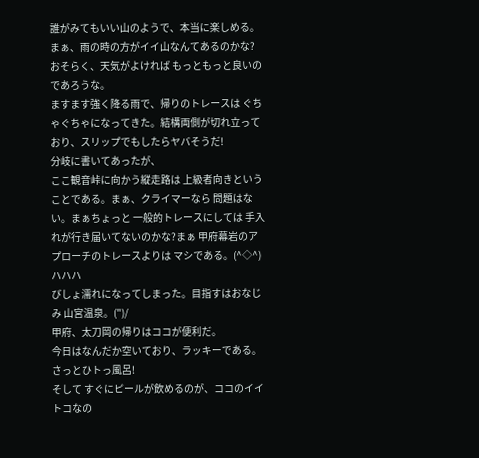誰がみてもいい山のようで、本当に楽しめる。
まぁ、雨の時の方がイイ山なんてあるのかな?
おそらく、天気がよければ もっともっと良いのであろうな。
ますます強く降る雨で、帰りのトレースは ぐちゃぐちゃになってきた。結構両側が切れ立っており、スリップでもしたらヤバそうだ!
分岐に書いてあったが、
ここ観音峠に向かう縦走路は 上級者向きということである。まぁ、クライマーなら 問題はない。まぁちょっと 一般的トレースにしては 手入れが行き届いてないのかな?まぁ 甲府幕岩のアプローチのトレースよりは マシである。(^◇^)ハハハ
びしょ濡れになってしまった。目指すはおなじみ 山宮温泉。(")/
甲府、太刀岡の帰りはココが便利だ。
今日はなんだか空いており、ラッキーである。
さっとひトっ風呂!
そして すぐにピールが飲めるのが、ココのイイトコなの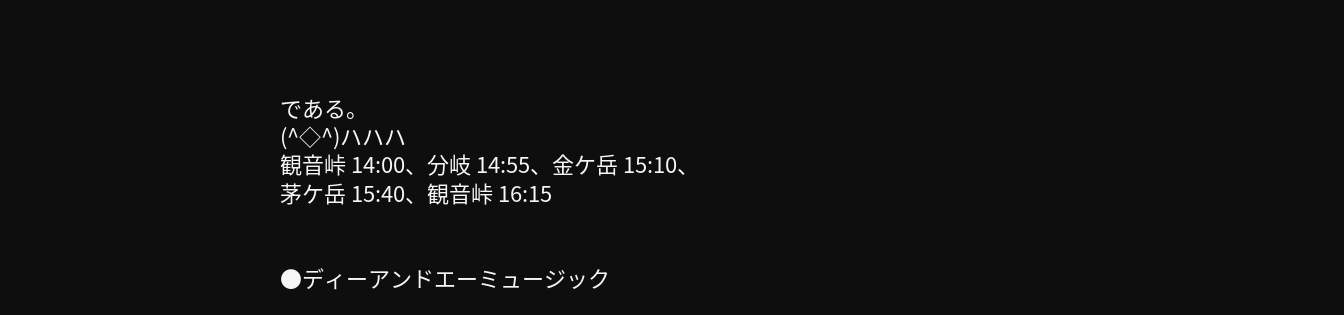である。
(^◇^)ハハハ
観音峠 14:00、分岐 14:55、金ケ岳 15:10、
茅ケ岳 15:40、観音峠 16:15


●ディーアンドエーミュージック